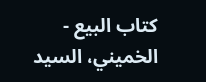كتاب البيع - الخميني، السيد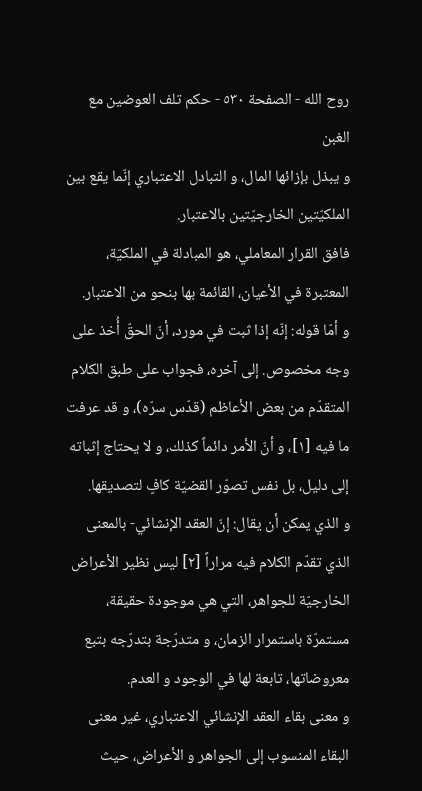روح الله - الصفحة ٥٣٠ - حكم تلف العوضين مع الغبن
و يبذل بإزائها المال، و التبادل الاعتباري إنّما يقع بين الملكيّتين الخارجيّتين بالاعتبار.
فافق القرار المعاملي، هو المبادلة في الملكيّة، المعتبرة في الأعيان، القائمة بها بنحو من الاعتبار.
و أمّا قوله: إنّه إذا ثبت في مورد، أنّ الحقّ أُخذ على وجه مخصوص. إلى آخره، فجواب على طبق الكلام المتقدّم من بعض الأعاظم (قدّس سرّه)، و قد عرفت ما فيه [١]، و أنّ الأمر دائماً كذلك، و لا يحتاج إثباته إلى دليل، بل نفس تصوّر القضيّة كافٍ لتصديقها.
و الذي يمكن أن يقال: إنّ العقد الإنشائي- بالمعنى الذي تقدّم الكلام فيه مراراً [٢] ليس نظير الأعراض الخارجيّة للجواهر، التي هي موجودة حقيقة، مستمرّة باستمرار الزمان، و متدرّجة بتدرّجه بتبع معروضاتها، تابعة لها في الوجود و العدم.
و معنى بقاء العقد الإنشائي الاعتباري، غير معنى البقاء المنسوب إلى الجواهر و الأعراض، حيث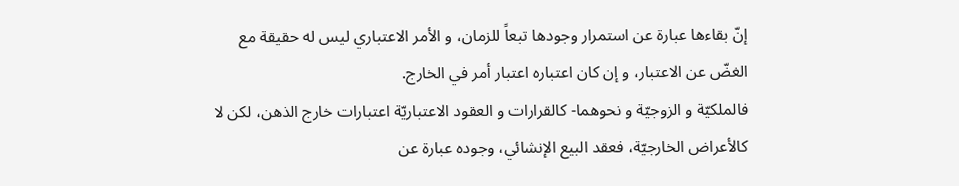إنّ بقاءها عبارة عن استمرار وجودها تبعاً للزمان، و الأمر الاعتباري ليس له حقيقة مع الغضّ عن الاعتبار، و إن كان اعتباره اعتبار أمر في الخارج.
فالملكيّة و الزوجيّة و نحوهما- كالقرارات و العقود الاعتباريّة اعتبارات خارج الذهن، لكن لا كالأعراض الخارجيّة، فعقد البيع الإنشائي، وجوده عبارة عن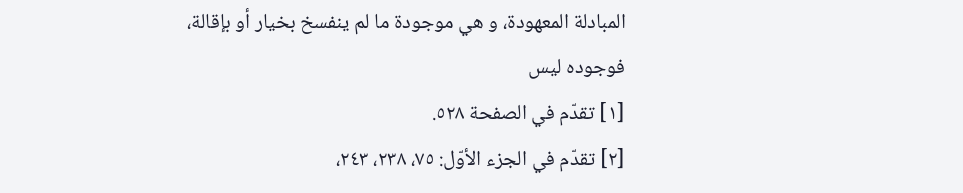المبادلة المعهودة، و هي موجودة ما لم ينفسخ بخيار أو بإقالة، فوجوده ليس
[١] تقدّم في الصفحة ٥٢٨.
[٢] تقدّم في الجزء الأوّل: ٧٥، ٢٣٨، ٢٤٣،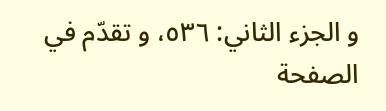و الجزء الثاني: ٥٣٦، و تقدّم في الصفحة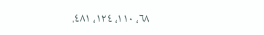٦٨، ١١٠، ١٢٤، ٤٨١.